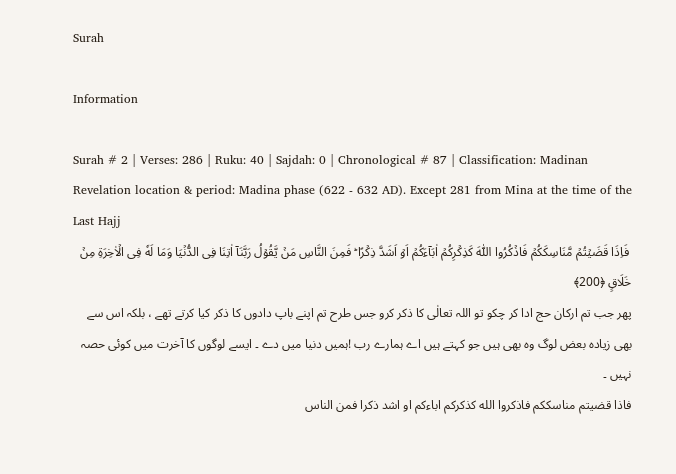Surah

Information

Surah # 2 | Verses: 286 | Ruku: 40 | Sajdah: 0 | Chronological # 87 | Classification: Madinan
Revelation location & period: Madina phase (622 - 632 AD). Except 281 from Mina at the time of the Last Hajj
 فَاِذَا قَضَيۡتُمۡ مَّنَاسِكَکُمۡ فَاذۡکُرُوا اللّٰهَ كَذِكۡرِكُمۡ اٰبَآءَکُمۡ اَوۡ اَشَدَّ ذِکۡرًا ؕ فَمِنَ النَّاسِ مَنۡ يَّقُوۡلُ رَبَّنَآ اٰتِنَا فِى الدُّنۡيَا وَمَا لَهٗ فِى الۡاٰخِرَةِ مِنۡ خَلَاقٍ ﴿200﴾
پھر جب تم ارکان حج ادا کر چکو تو اللہ تعالٰی کا ذکر کرو جس طرح تم اپنے باپ دادوں کا ذکر کیا کرتے تھے ، بلکہ اس سے بھی زیادہ بعض لوگ وہ بھی ہیں جو کہتے ہیں اے ہمارے رب !ہمیں دنیا میں دے ۔ ایسے لوگوں کا آخرت میں کوئی حصہ نہیں ۔
فاذا قضيتم مناسككم فاذكروا الله كذكركم اباءكم او اشد ذكرا فمن الناس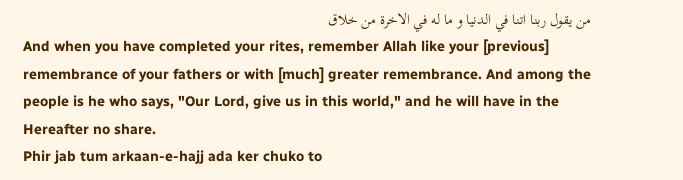من يقول ربنا اتنا في الدنيا و ما له في الاخرة من خلاق
And when you have completed your rites, remember Allah like your [previous] remembrance of your fathers or with [much] greater remembrance. And among the people is he who says, "Our Lord, give us in this world," and he will have in the Hereafter no share.
Phir jab tum arkaan-e-hajj ada ker chuko to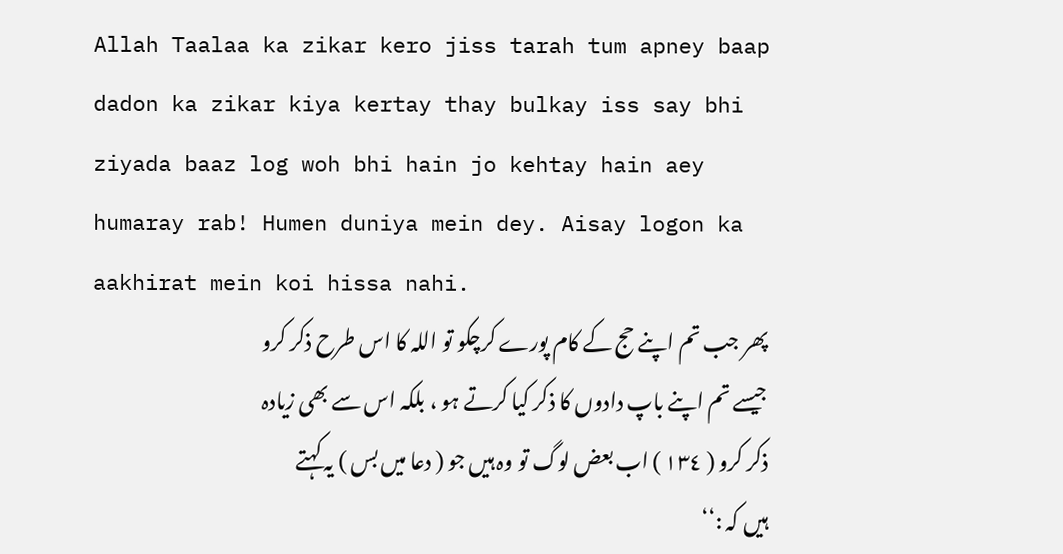Allah Taalaa ka zikar kero jiss tarah tum apney baap dadon ka zikar kiya kertay thay bulkay iss say bhi ziyada baaz log woh bhi hain jo kehtay hain aey humaray rab! Humen duniya mein dey. Aisay logon ka aakhirat mein koi hissa nahi.
پھر جب تم اپنے حج کے کام پورے کرچکو تو اللہ کا اس طرح ذکر کرو جیسے تم اپنے باپ دادوں کا ذکر کیا کرتے ہو ، بلکہ اس سے بھی زیادہ ذکر کرو ( ١٣٤ ) اب بعض لوگ تو وہ ہیں جو ( دعا میں بس ) یہ کہتے ہیں کہ :‘‘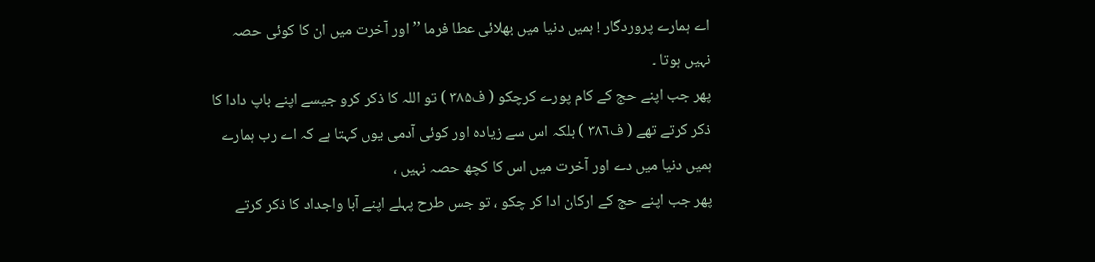اے ہمارے پروردگار ! ہمیں دنیا میں بھلائی عطا فرما ’’ اور آخرت میں ان کا کوئی حصہ نہیں ہوتا ۔
پھر جب اپنے حج کے کام پورے کرچکو ( ف۳۸۵ ) تو اللہ کا ذکر کرو جیسے اپنے باپ دادا کا ذکر کرتے تھے ( ف۳۸٦ ) بلکہ اس سے زیادہ اور کوئی آدمی یوں کہتا ہے کہ اے رب ہمارے ہمیں دنیا میں دے اور آخرت میں اس کا کچھ حصہ نہیں ،
پھر جب اپنے حج کے ارکان ادا کر چکو ، تو جس طرح پہلے اپنے آبا واجداد کا ذکر کرتے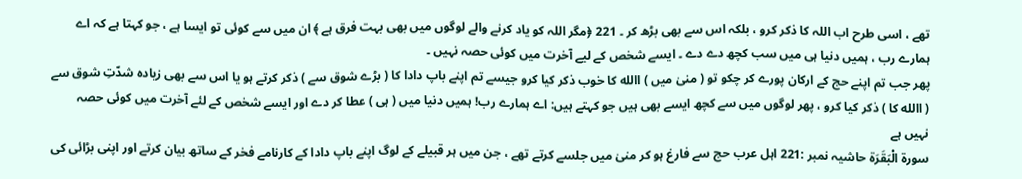تھے ، اسی طرح اب اللہ کا ذکر کرو ، بلکہ اس سے بھی بڑھ کر ۔ 221 ﴿مگر اللہ کو یاد کرنے والے لوگوں میں بھی بہت فرق ہے ﴾ ان میں سے کوئی تو ایسا ہے ، جو کہتا ہے کہ اے ہمارے رب ، ہمیں دنیا ہی میں سب کچھ دے دے ۔ ایسے شخص کے لیے آخرت میں کوئی حصہ نہیں ۔
پھر جب تم اپنے حج کے ارکان پورے کر چکو تو ( منیٰ میں ) االله کا خوب ذکر کیا کرو جیسے تم اپنے باپ دادا کا ( بڑے شوق سے ) ذکر کرتے ہو یا اس سے بھی زیادہ شدّتِ شوق سے ( االله کا ) ذکر کیا کرو ، پھر لوگوں میں سے کچھ ایسے بھی ہیں جو کہتے ہیں: اے ہمارے رب! ہمیں دنیا میں ( ہی ) عطا کر دے اور ایسے شخص کے لئے آخرت میں کوئی حصہ نہیں ہے
سورة الْبَقَرَة حاشیہ نمبر :221 اہل عرب حج سے فارغ ہو کر منیٰ میں جلسے کرتے تھے ، جن میں ہر قبیلے کے لوگ اپنے باپ دادا کے کارنامے فخر کے ساتھ بیان کرتے اور اپنی بڑائی کی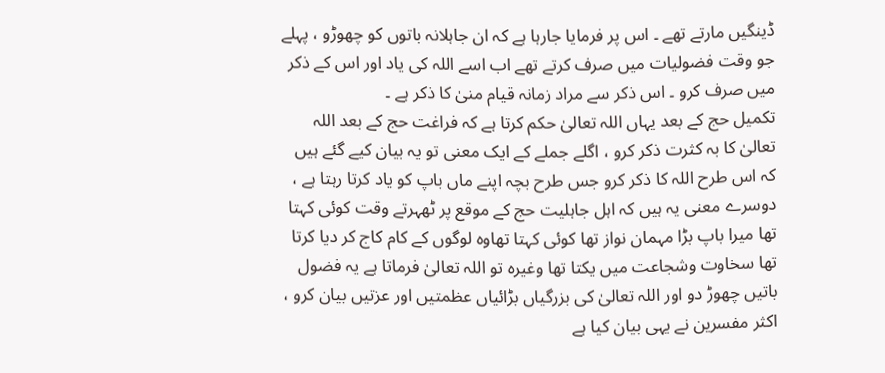ڈینگیں مارتے تھے ۔ اس پر فرمایا جارہا ہے کہ ان جاہلانہ باتوں کو چھوڑو ، پہلے جو وقت فضولیات میں صرف کرتے تھے اب اسے اللہ کی یاد اور اس کے ذکر میں صرف کرو ۔ اس ذکر سے مراد زمانہ قیام منیٰ کا ذکر ہے ۔
تکمیل حج کے بعد یہاں اللہ تعالیٰ حکم کرتا ہے کہ فراغت حج کے بعد اللہ تعالیٰ کا بہ کثرت ذکر کرو ، اگلے جملے کے ایک معنی تو یہ بیان کیے گئے ہیں کہ اس طرح اللہ کا ذکر کرو جس طرح بچہ اپنے ماں باپ کو یاد کرتا رہتا ہے ، دوسرے معنی یہ ہیں کہ اہل جاہلیت حج کے موقع پر ٹھہرتے وقت کوئی کہتا تھا میرا باپ بڑا مہمان نواز تھا کوئی کہتا تھاوہ لوگوں کے کام کاج کر دیا کرتا تھا سخاوت وشجاعت میں یکتا تھا وغیرہ تو اللہ تعالیٰ فرماتا ہے یہ فضول باتیں چھوڑ دو اور اللہ تعالیٰ کی بزرگیاں بڑائیاں عظمتیں اور عزتیں بیان کرو ، اکثر مفسرین نے یہی بیان کیا ہے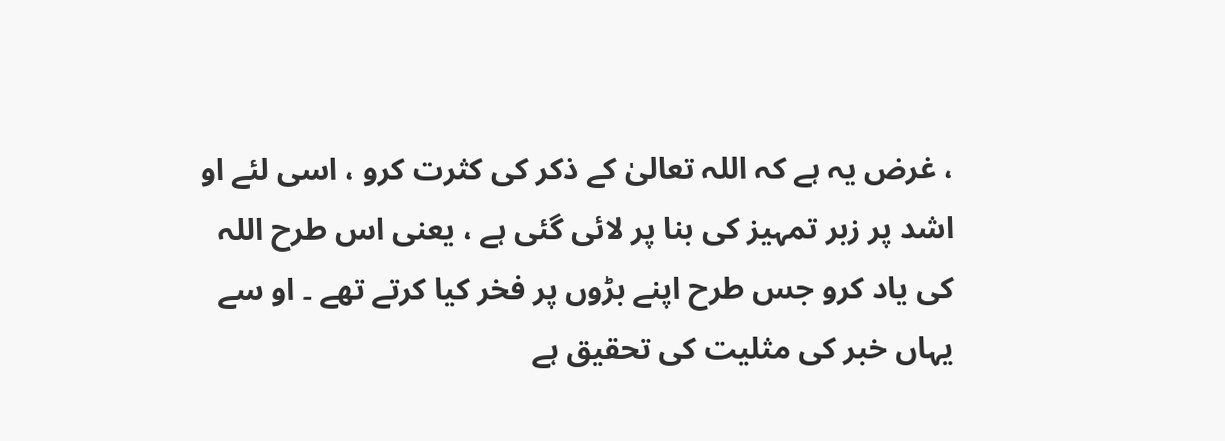، غرض یہ ہے کہ اللہ تعالیٰ کے ذکر کی کثرت کرو ، اسی لئے او اشد پر زبر تمہیز کی بنا پر لائی گئی ہے ، یعنی اس طرح اللہ کی یاد کرو جس طرح اپنے بڑوں پر فخر کیا کرتے تھے ۔ او سے یہاں خبر کی مثلیت کی تحقیق ہے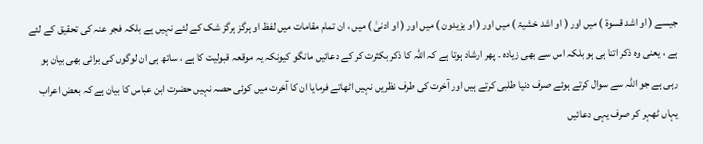جیسے ( او اشد قسوۃ ) میں اور ( او اشد خشیۃ ) میں اور ( او یزیدون ) میں اور ( او ادنیٰ ) میں ، ان تمام مقامات میں لفظ او ہرگز ہرگز شک کے لئے نہیں ہے بلکہ فجر عنہ کی تحقیق کے لئے ہے ، یعنی وہ ذکر اتنا ہی ہو بلکہ اس سے بھی زیادہ ۔ پھر ارشاد ہوتا ہے کہ اللہ کا ذکر بکثرت کر کے دعائیں مانگو کیونکہ یہ موقعہ قبولیت کا ہے ، ساتھ ہی ان لوگوں کی برائی بھی بیان ہو رہی ہے جو اللہ سے سوال کرتے ہوئے صرف دنیا طلبی کرتے ہیں اور آخرت کی طرف نظریں نہیں اٹھاتے فرمایا ان کا آخرت میں کوئی حصہ نہیں حضرت ابن عباس کا بیان ہے کہ بعض اعراب یہاں ٹھہر کر صرف یہی دعائیں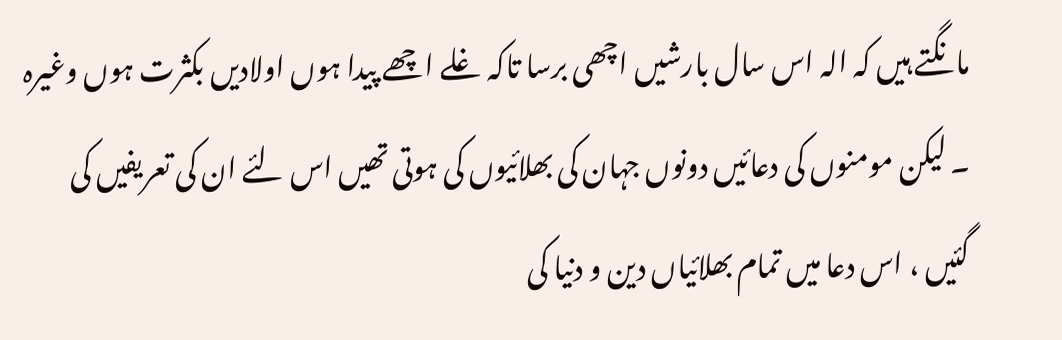مانگتے ہیں کہ الہ اس سال بارشیں اچھی برسا تاکہ غلے اچھے پیدا ہوں اولادیں بکثرت ہوں وغیرہ ۔ لیکن مومنوں کی دعائیں دونوں جہان کی بھلائیوں کی ہوتی تھیں اس لئے ان کی تعریفیں کی گئیں ، اس دعا میں تمام بھلائیاں دین و دنیا کی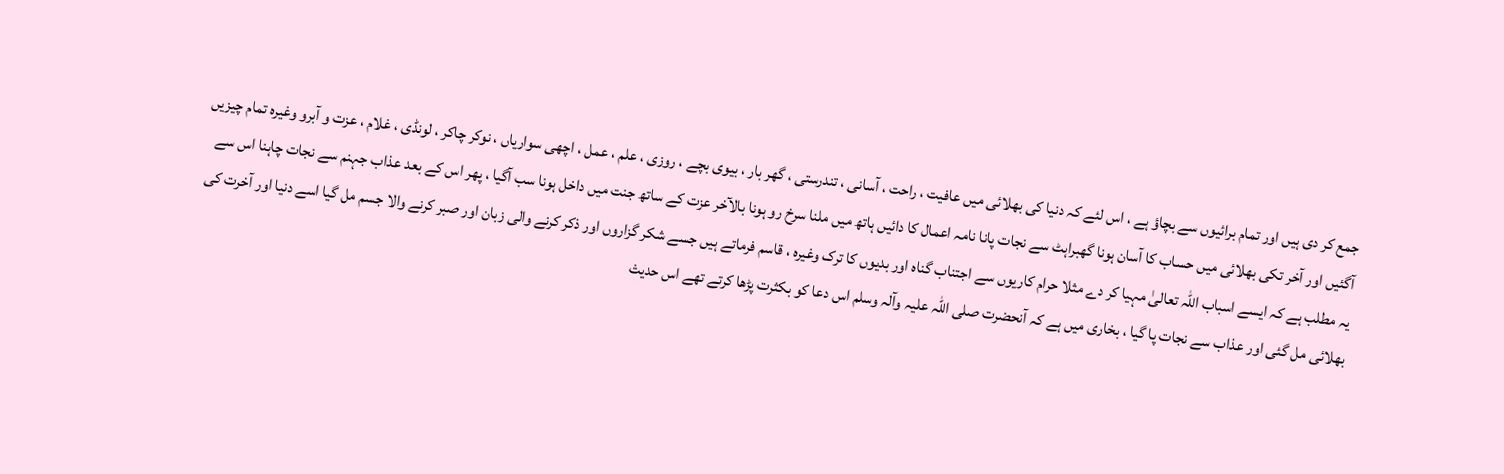جمع کر دی ہیں اور تمام برائیوں سے بچاؤ ہے ، اس لئے کہ دنیا کی بھلائی میں عافیت ، راحت ، آسانی ، تندرستی ، گھر بار ، بیوی بچے ، روزی ، علم ، عمل ، اچھی سواریاں ، نوکر چاکر ، لونڈی ، غلام ، عزت و آبرو وغیرہ تمام چیزیں آگئیں اور آخر تکی بھلائی میں حساب کا آسان ہونا گھبراہٹ سے نجات پانا نامہ اعمال کا دائیں ہاتھ میں ملنا سرخ رو ہونا بالآخر عزت کے ساتھ جنت میں داخل ہونا سب آگیا ، پھر اس کے بعد عذاب جہنم سے نجات چاہنا اس سے یہ مطلب ہے کہ ایسے اسباب اللہ تعالیٰ مہیا کر دے مثلا حرام کاریوں سے اجتناب گناہ اور بدیوں کا ترک وغیرہ ، قاسم فرماتے ہیں جسے شکر گزاروں اور ذکر کرنے والی زبان اور صبر کرنے والا جسم مل گیا اسے دنیا اور آخرت کی بھلائی مل گئی اور عذاب سے نجات پا گیا ، بخاری میں ہے کہ آنحضرت صلی اللہ علیہ وآلہ وسلم اس دعا کو بکثرت پڑھا کرتے تھے اس حدیث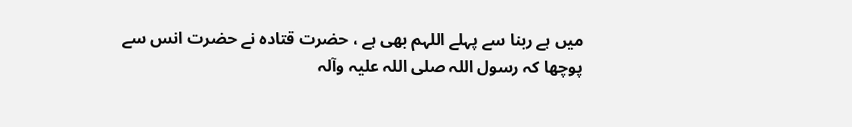میں ہے ربنا سے پہلے اللہم بھی ہے ، حضرت قتادہ نے حضرت انس سے پوچھا کہ رسول اللہ صلی اللہ علیہ وآلہ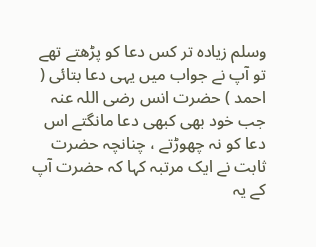وسلم زیادہ تر کس دعا کو پڑھتے تھے تو آپ نے جواب میں یہی دعا بتائی ( احمد ) حضرت انس رضی اللہ عنہ جب خود بھی کبھی دعا مانگتے اس دعا کو نہ چھوڑتے ، چنانچہ حضرت ثابت نے ایک مرتبہ کہا کہ حضرت آپ کے یہ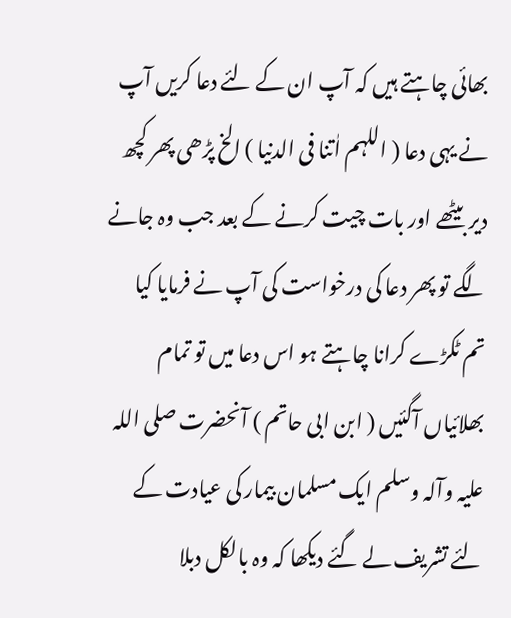بھائی چاہتے ہیں کہ آپ ان کے لئے دعا کریں آپ نے یہی دعا ( اللہم اٰتنا فی الدنیا ) الخ پڑھی پھر کچھ دیر بیٹھے اور بات چیت کرنے کے بعد جب وہ جانے لگے تو پھر دعا کی درخواست کی آپ نے فرمایا کیا تم ٹکڑے کرانا چاہتے ہو اس دعا میں تو تمام بھلائیاں آگئیں ( ابن ابی حاتم ) آنحضرت صلی اللہ علیہ وآلہ وسلم ایک مسلمان بیمار کی عیادت کے لئے تشریف لے گئے دیکھا کہ وہ بالکل دبلا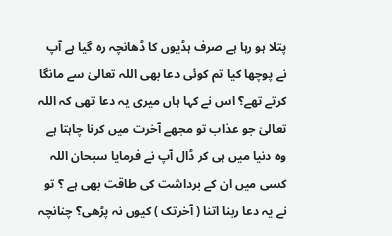پتلا ہو رہا ہے صرف ہڈیوں کا ڈھانچہ رہ گیا ہے آپ نے پوچھا کیا تم کوئی دعا بھی اللہ تعالیٰ سے مانگا کرتے تھے؟ اس نے کہا ہاں میری یہ دعا تھی کہ اللہ تعالیٰ جو عذاب تو مجھے آخرت میں کرنا چاہتا ہے وہ دنیا میں ہی کر ڈال آپ نے فرمایا سبحان اللہ کسی میں ان کے برداشت کی طاقت بھی ہے ؟ تو نے یہ دعا ربنا اتنا ( آخرتک ) کیوں نہ پڑھی؟ چنانچہ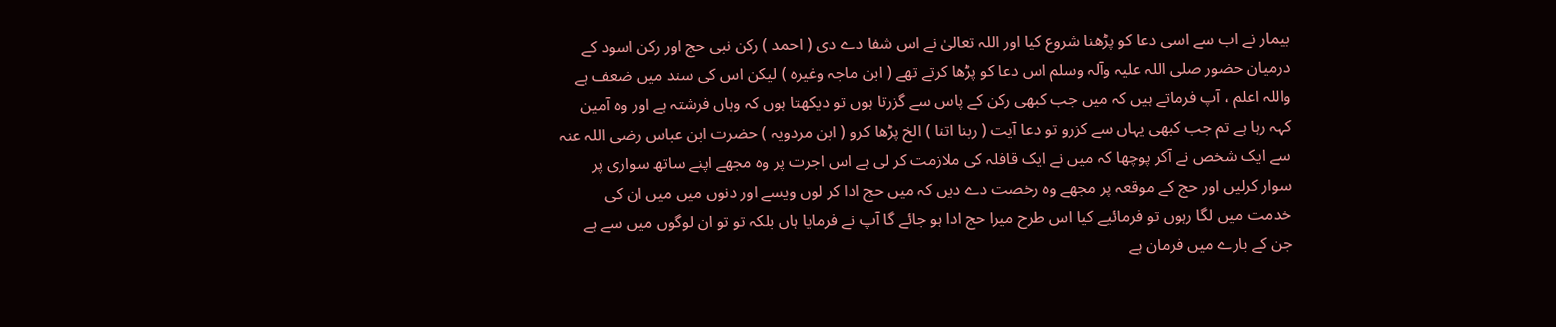بیمار نے اب سے اسی دعا کو پڑھنا شروع کیا اور اللہ تعالیٰ نے اس شفا دے دی ( احمد ) رکن نبی حج اور رکن اسود کے درمیان حضور صلی اللہ علیہ وآلہ وسلم اس دعا کو پڑھا کرتے تھے ( ابن ماجہ وغیرہ ) لیکن اس کی سند میں ضعف ہے واللہ اعلم ، آپ فرماتے ہیں کہ میں جب کبھی رکن کے پاس سے گزرتا ہوں تو دیکھتا ہوں کہ وہاں فرشتہ ہے اور وہ آمین کہہ رہا ہے تم جب کبھی یہاں سے کزرو تو دعا آیت ( ربنا اتنا ) الخ پڑھا کرو ( ابن مردویہ ) حضرت ابن عباس رضی اللہ عنہ سے ایک شخص نے آکر پوچھا کہ میں نے ایک قافلہ کی ملازمت کر لی ہے اس اجرت پر وہ مجھے اپنے ساتھ سواری پر سوار کرلیں اور حج کے موقعہ پر مجھے وہ رخصت دے دیں کہ میں حج ادا کر لوں ویسے اور دنوں میں میں ان کی خدمت میں لگا رہوں تو فرمائیے کیا اس طرح میرا حج ادا ہو جائے گا آپ نے فرمایا ہاں بلکہ تو تو ان لوگوں میں سے ہے جن کے بارے میں فرمان ہے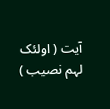آیت ( اولئک لہم نصیب )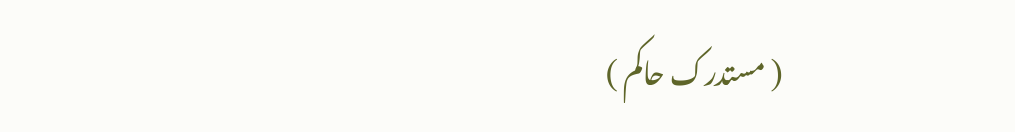( مستدرک حاکم )